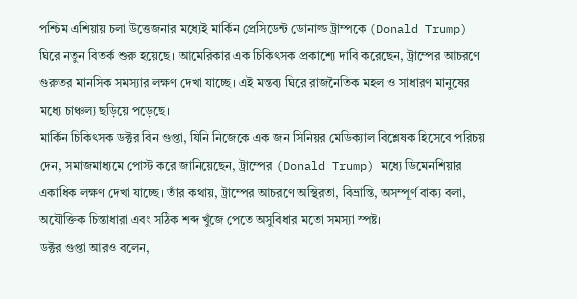পশ্চিম এশিয়ায় চলা উত্তেজনার মধ্যেই মার্কিন প্রেসিডেন্ট ডোনাল্ড ট্রাম্পকে (Donald Trump) ঘিরে নতুন বিতর্ক শুরু হয়েছে। আমেরিকার এক চিকিৎসক প্রকাশ্যে দাবি করেছেন, ট্রাম্পের আচরণে গুরুতর মানসিক সমস্যার লক্ষণ দেখা যাচ্ছে। এই মন্তব্য ঘিরে রাজনৈতিক মহল ও সাধারণ মানুষের মধ্যে চাঞ্চল্য ছড়িয়ে পড়েছে।
মার্কিন চিকিৎসক ডক্টর বিন গুপ্তা, যিনি নিজেকে এক জন সিনিয়র মেডিক্যাল বিশ্লেষক হিসেবে পরিচয় দেন, সমাজমাধ্যমে পোস্ট করে জানিয়েছেন, ট্রাম্পের (Donald Trump) মধ্যে ডিমেনশিয়ার একাধিক লক্ষণ দেখা যাচ্ছে। তাঁর কথায়, ট্রাম্পের আচরণে অস্থিরতা, বিভ্রান্তি, অসম্পূর্ণ বাক্য বলা, অযৌক্তিক চিন্তাধারা এবং সঠিক শব্দ খুঁজে পেতে অসুবিধার মতো সমস্যা স্পষ্ট।
ডক্টর গুপ্তা আরও বলেন,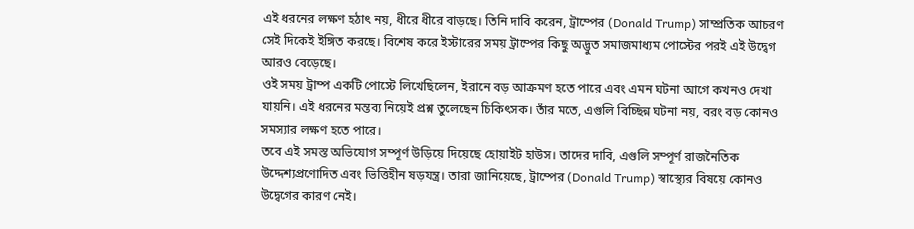এই ধরনের লক্ষণ হঠাৎ নয়, ধীরে ধীরে বাড়ছে। তিনি দাবি করেন, ট্রাম্পের (Donald Trump) সাম্প্রতিক আচরণ সেই দিকেই ইঙ্গিত করছে। বিশেষ করে ইস্টারের সময় ট্রাম্পের কিছু অদ্ভুত সমাজমাধ্যম পোস্টের পরই এই উদ্বেগ আরও বেড়েছে।
ওই সময় ট্রাম্প একটি পোস্টে লিখেছিলেন, ইরানে বড় আক্রমণ হতে পারে এবং এমন ঘটনা আগে কখনও দেখা যায়নি। এই ধরনের মন্তব্য নিয়েই প্রশ্ন তুলেছেন চিকিৎসক। তাঁর মতে, এগুলি বিচ্ছিন্ন ঘটনা নয়, বরং বড় কোনও সমস্যার লক্ষণ হতে পারে।
তবে এই সমস্ত অভিযোগ সম্পূর্ণ উড়িয়ে দিয়েছে হোয়াইট হাউস। তাদের দাবি, এগুলি সম্পূর্ণ রাজনৈতিক উদ্দেশ্যপ্রণোদিত এবং ভিত্তিহীন ষড়যন্ত্র। তারা জানিয়েছে, ট্রাম্পের (Donald Trump) স্বাস্থ্যের বিষয়ে কোনও উদ্বেগের কারণ নেই।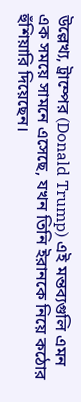উল্লেখ্য, ট্রাম্পের (Donald Trump) এই মন্তব্যগুলি এমন এক সময়ে সামনে এসেছে, যখন তিনি ইরানকে নিয়ে কঠোর হুঁশিয়ারি দিয়েছেন।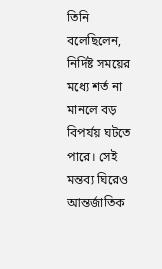তিনি বলেছিলেন, নির্দিষ্ট সময়ের মধ্যে শর্ত না মানলে বড় বিপর্যয় ঘটতে পারে। সেই মন্তব্য ঘিরেও আন্তর্জাতিক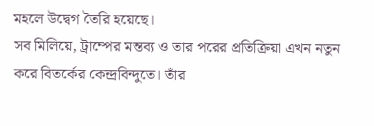মহলে উদ্বেগ তৈরি হয়েছে।
সব মিলিয়ে, ট্রাম্পের মন্তব্য ও তার পরের প্রতিক্রিয়া এখন নতুন করে বিতর্কের কেন্দ্রবিন্দুতে। তাঁর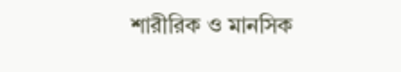শারীরিক ও মানসিক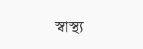স্বাস্থ্য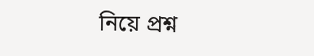নিয়ে প্রশ্ন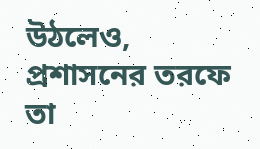উঠলেও, প্রশাসনের তরফে তা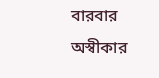বারবার অস্বীকার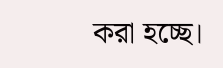করা হচ্ছে।